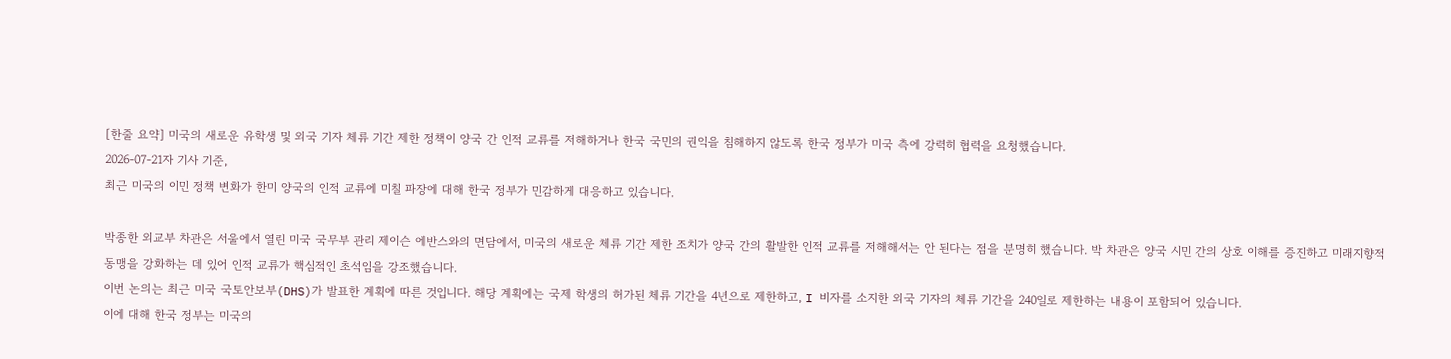[한줄 요약] 미국의 새로운 유학생 및 외국 기자 체류 기간 제한 정책이 양국 간 인적 교류를 저해하거나 한국 국민의 권익을 침해하지 않도록 한국 정부가 미국 측에 강력히 협력을 요청했습니다.
2026-07-21자 기사 기준,
최근 미국의 이민 정책 변화가 한미 양국의 인적 교류에 미칠 파장에 대해 한국 정부가 민감하게 대응하고 있습니다.

박종한 외교부 차관은 서울에서 열린 미국 국무부 관리 제이슨 에반스와의 면담에서, 미국의 새로운 체류 기간 제한 조치가 양국 간의 활발한 인적 교류를 저해해서는 안 된다는 점을 분명히 했습니다. 박 차관은 양국 시민 간의 상호 이해를 증진하고 미래지향적 동맹을 강화하는 데 있어 인적 교류가 핵심적인 초석임을 강조했습니다.
이번 논의는 최근 미국 국토안보부(DHS)가 발표한 계획에 따른 것입니다. 해당 계획에는 국제 학생의 허가된 체류 기간을 4년으로 제한하고, I 비자를 소지한 외국 기자의 체류 기간을 240일로 제한하는 내용이 포함되어 있습니다.
이에 대해 한국 정부는 미국의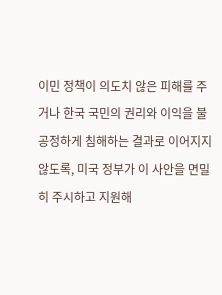이민 정책이 의도치 않은 피해를 주거나 한국 국민의 권리와 이익을 불공정하게 침해하는 결과로 이어지지 않도록, 미국 정부가 이 사안을 면밀히 주시하고 지원해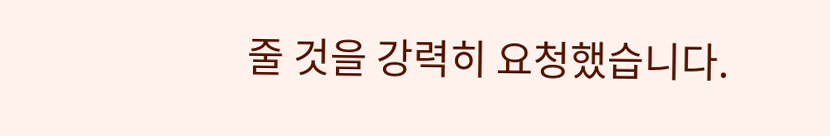줄 것을 강력히 요청했습니다.